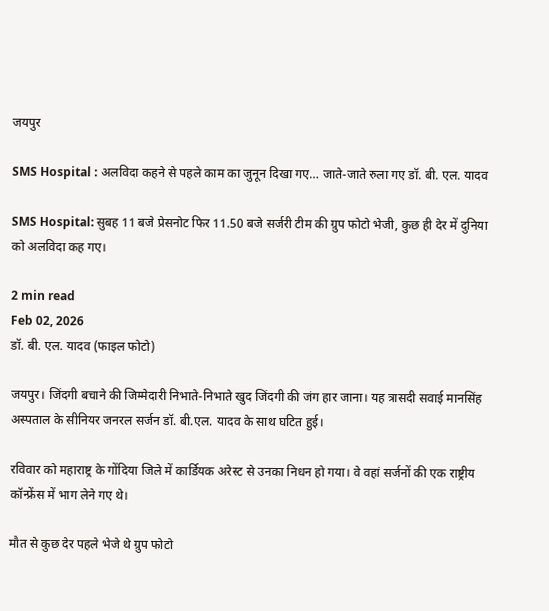जयपुर

SMS Hospital : अलविदा कहने से पहले काम का जुनून दिखा गए… जाते-जाते रुला गए डॉ. बी. एल. यादव

SMS Hospital: सुबह 11 बजे प्रेसनोट फिर 11.50 बजे सर्जरी टीम की ग्रुप फोटो भेजी, कुछ ही देर में दुनिया को अलविदा कह गए।

2 min read
Feb 02, 2026
डॉ. बी. एल. यादव (फाइल फोटो)

जयपुर। जिंदगी बचाने की जिम्मेदारी निभाते-निभाते खुद जिंदगी की जंग हार जाना। यह त्रासदी सवाई मानसिंह अस्पताल के सीनियर जनरल सर्जन डॉ. बी.एल. यादव के साथ घटित हुई।

रविवार को महाराष्ट्र के गोंदिया जिले में कार्डियक अरेस्ट से उनका निधन हो गया। वे वहां सर्जनों की एक राष्ट्रीय कॉन्फ्रेंस में भाग लेने गए थे।

मौत से कुछ देर पहले भेजे थे ग्रुप फोटो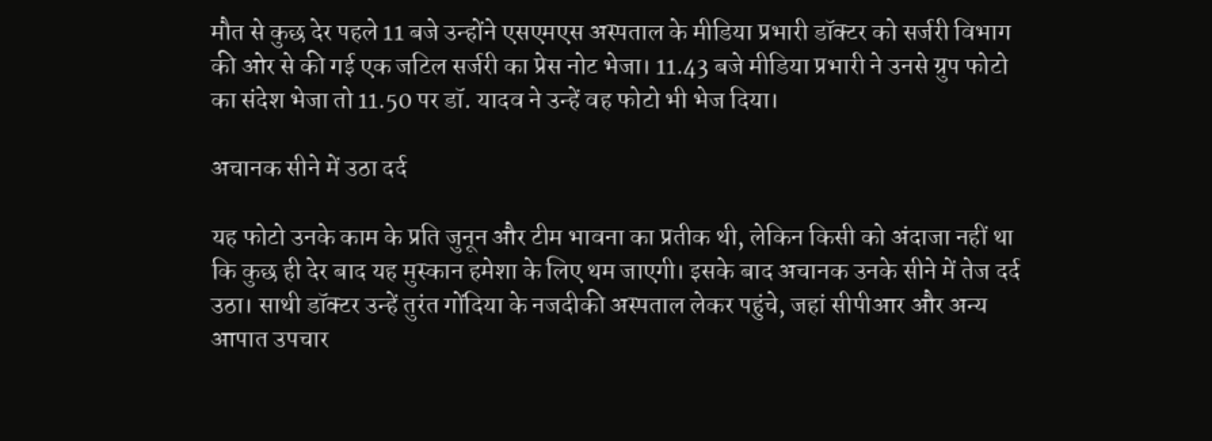मौत से कुछ देर पहले 11 बजे उन्होंने एसएमएस अस्पताल के मीडिया प्रभारी डॉक्टर को सर्जरी विभाग की ओर से की गई एक जटिल सर्जरी का प्रेस नोट भेजा। 11.43 बजे मीडिया प्रभारी ने उनसे ग्रुप फोटो का संदेश भेजा तो 11.50 पर डॉ. यादव ने उन्हें वह फोटो भी भेज दिया।

अचानक सीने में उठा दर्द

यह फोटो उनके काम के प्रति जुनून और टीम भावना का प्रतीक थी, लेकिन किसी को अंदाजा नहीं था कि कुछ ही देर बाद यह मुस्कान हमेशा के लिए थम जाएगी। इसके बाद अचानक उनके सीने में तेज दर्द उठा। साथी डॉक्टर उन्हें तुरंत गोंदिया के नजदीकी अस्पताल लेकर पहुंचे, जहां सीपीआर और अन्य आपात उपचार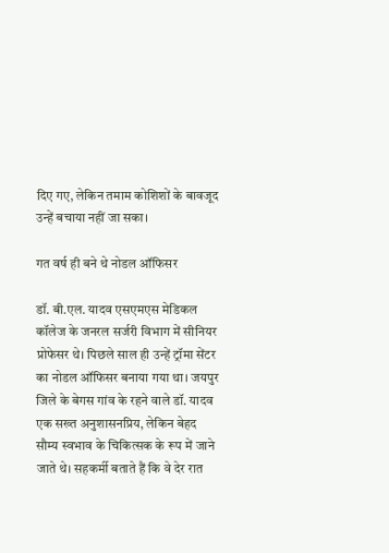दिए गए, लेकिन तमाम कोशिशों के बावजूद उन्हें बचाया नहीं जा सका।

गत वर्ष ही बने थे नोडल ऑफिसर

डॉ. बी.एल. यादव एसएमएस मेडिकल कॉलेज के जनरल सर्जरी विभाग में सीनियर प्रोफेसर थे। पिछले साल ही उन्हें ट्रॉमा सेंटर का नोडल ऑफिसर बनाया गया था। जयपुर जिले के बेगस गांव के रहने वाले डॉ. यादव एक सख्त अनुशासनप्रिय, लेकिन बेहद सौम्य स्वभाव के चिकित्सक के रूप में जाने जाते थे। सहकर्मी बताते हैं कि वे देर रात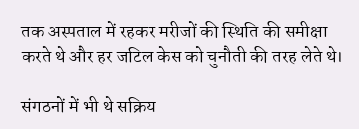तक अस्पताल में रहकर मरीजों की स्थिति की समीक्षा करते थे और हर जटिल केस को चुनौती की तरह लेते थे।

संगठनों में भी थे सक्रिय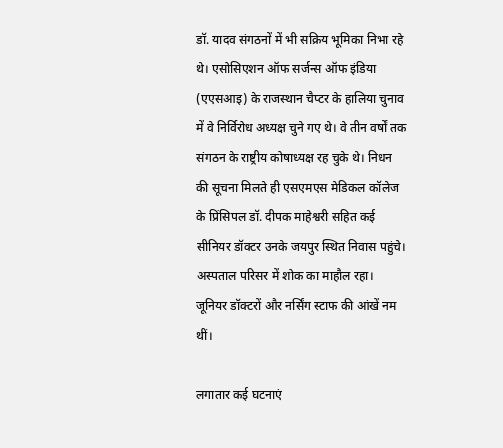डॉ. यादव संगठनों में भी सक्रिय भूमिका निभा रहे थे। एसोसिएशन ऑफ सर्जन्स ऑफ इंडिया (एएसआइ) के राजस्थान चैप्टर के हालिया चुनाव में वे निर्विरोध अध्यक्ष चुने गए थे। वे तीन वर्षों तक संगठन के राष्ट्रीय कोषाध्यक्ष रह चुके थे। निधन की सूचना मिलते ही एसएमएस मेडिकल कॉलेज के प्रिंसिपल डॉ. दीपक माहेश्वरी सहित कई सीनियर डॉक्टर उनके जयपुर स्थित निवास पहुंचे। अस्पताल परिसर में शोक का माहौल रहा। जूनियर डॉक्टरों और नर्सिंग स्टाफ की आंखें नम थीं।

लगातार कई घटनाएं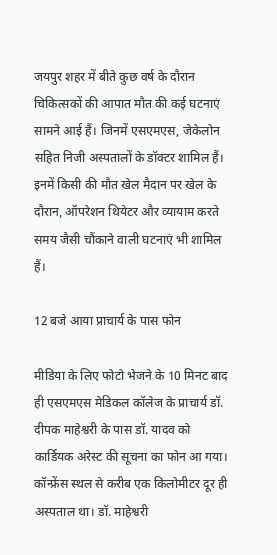जयपुर शहर में बीते कुछ वर्ष के दौरान चिकित्सकों की आपात मौत की कई घटनाएं सामने आई हैं। जिनमें एसएमएस, जेकेलोन सहित निजी अस्पतालों के डॉक्टर शामिल हैं। इनमें किसी की मौत खेल मैदान पर खेल के दौरान, ऑपरेशन थियेटर और व्यायाम करते समय जैसी चौंकाने वाली घटनाएं भी शामिल हैं।

12 बजे आया प्राचार्य के पास फोन

मीडिया के लिए फोटो भेजने के 10 मिनट बाद ही एसएमएस मेडिकल कॉलेज के प्राचार्य डॉ. दीपक माहेश्वरी के पास डॉ. यादव को कार्डियक अरेस्ट की सूचना का फोन आ गया। कॉन्फ्रेंस स्थल से करीब एक किलोमीटर दूर ही अस्पताल था। डॉ. माहेश्वरी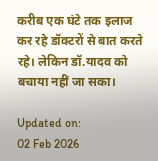करीब एक घंटे तक इलाज कर रहे डॉक्टरों से बात करते रहे। लेकिन डॉ.यादव को बचाया नहीं जा सका।

Updated on:
02 Feb 2026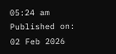05:24 am
Published on:
02 Feb 2026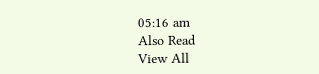05:16 am
Also Read
View All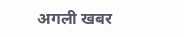अगली खबर